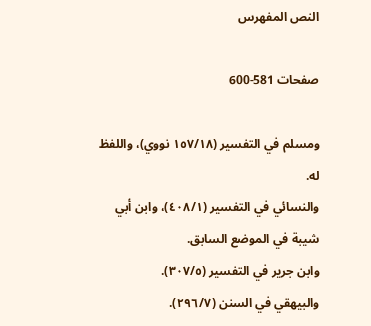النص المفهرس

صفحات 581-600

ومسلم في التفسير (١٥٧/١٨ نووي)، واللفظ له.
والنسائي في التفسير (٤٠٨/١)، وابن أبي شيبة في الموضع السابق.
وابن جرير في التفسير (٣٠٧/٥).
والبيهقي في السنن (٢٩٦/٧).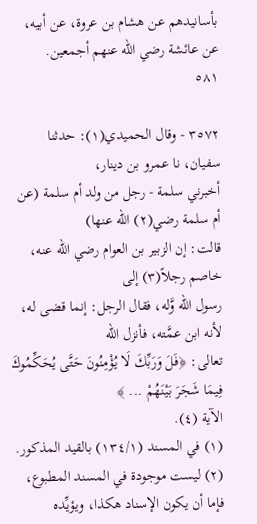بأسانيدهم عن هشام بن عروة، عن أبيه، عن عائشة رضي الله عنهم أجمعين.
٥٨١

٣٥٧٢ - وقال الحميدي(١): حدثنا سفيان، نا عمرو بن دينار،
أخبرني سلمة - رجل من ولد أم سلمة (عن أم سلمة رضي(٢) الله عنها)
قالت: إن الزبير بن العوام رضي الله عنه، خاصم رجلاً(٣) إلى
رسول الله وَّله، فقال الرجل: إنما قضى له، لأنه ابن عمَّته، فأنزل الله
تعالى: ﴿فَلَ وَرَبِّكَ لَا يُؤْمِنُونَ حَتَّى يُحَكِّمُوكَ فِيمَا شَجَرَ بَيْنَهُمْ ... ﴾
الآية (٤).
(١) في المسند (١٣٤/١) بالقيد المذكور.
(٢) ليست موجودة في المسند المطبوع، فإما أن يكون الإسناد هكذا، ويؤيِّده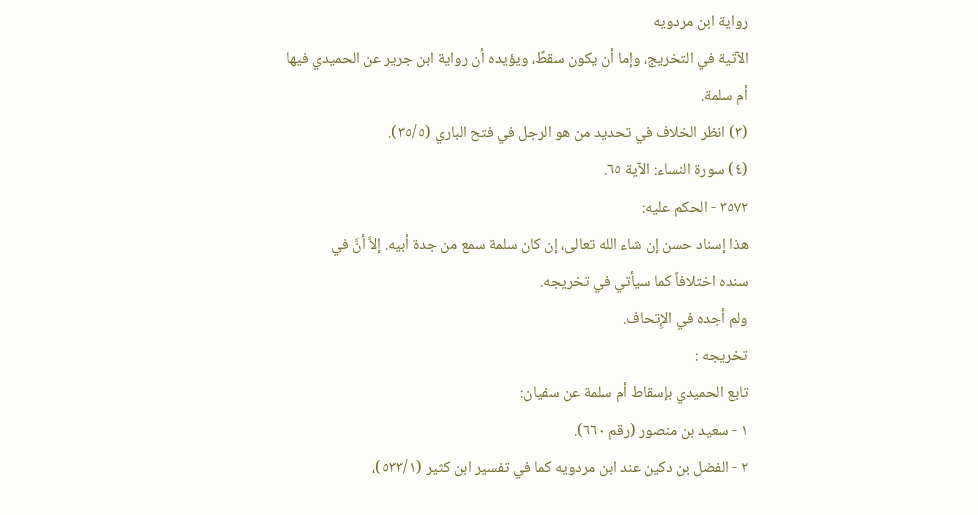رواية ابن مردويه
الآتية في التخريج، وإما أن يكون سقطٌ، ويؤيده أن رواية ابن جرير عن الحميدي فيها
أم سلمة.
(٣) انظر الخلاف في تحديد من هو الرجل في فتح الباري (٣٥/٥).
(٤) سورة النساء: الآية ٦٥.
٣٥٧٢ - الحكم عليه:
هذا إسناد حسن إن شاء الله تعالى، إن كان سلمة سمع من جدة أبيه. إلاَّ أنَّ في
سنده اختلافاً كما سيأتي في تخريجه.
ولم أجده في الإِتحاف.
تخريجه :
تابع الحميدي بإسقاط أم سلمة عن سفيان:
١ - سعيد بن منصور (رقم ٦٦٠).
٢ - الفضل بن دکین عند ابن مردويه کما في تفسير ابن كثير (٥٣٣/١)،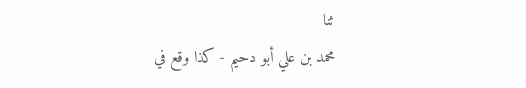ثنا
محمد بن علي أبو دحيم - كذا وقع في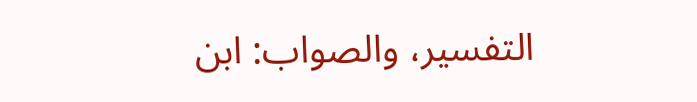التفسير، والصواب: ابن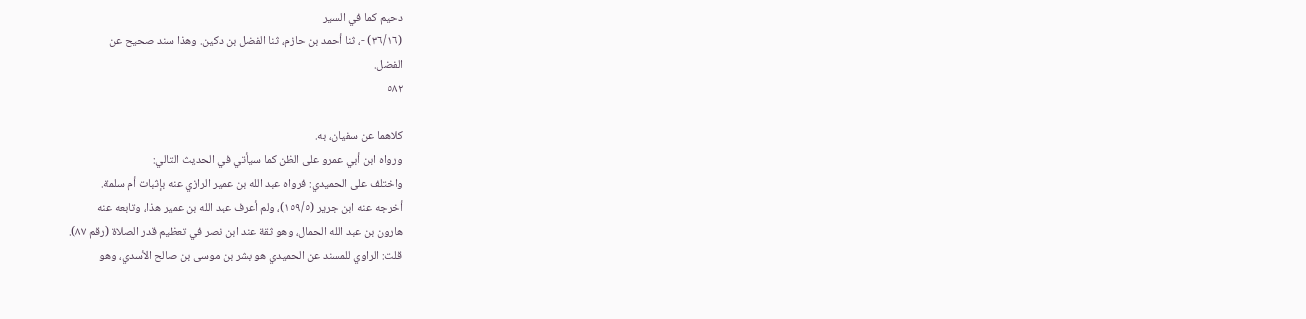دحيم كما في السير
(٣٦/١٦) -، ثنا أحمد بن حازم، ثنا الفضل بن دكين. وهذا سند صحيح عن
الفضل.
٥٨٢

كلاهما عن سفيان، به.
ورواه ابن أبي عمرو على الظن كما سيأتي في الحديث التالي:
واختلف على الحميدي: فرواه عبد الله بن عمير الرازي عنه بإثبات أم سلمة.
أخرجه عنه ابن جرير (١٥٩/٥)، ولم أعرف عبد الله بن عمير هذا، وتابعه عنه
هارون بن عبد الله الحمال، وهو ثقة عند ابن نصر في تعظيم قدر الصلاة (رقم ٨٧).
قلت: الراوي للمسند عن الحميدي هو بشر بن موسى بن صالح الأسدي، وهو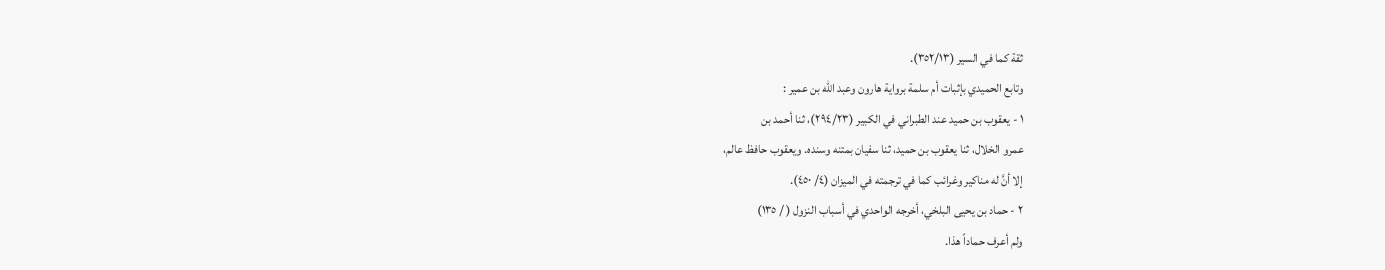ثقة كما في السير (٣٥٢/١٣).
وتابع الحميدي بإثبات أم سلمة برواية هارون وعبد الله بن عمير :
١ - يعقوب بن حميد عند الطبراني في الكبير (٢٩٤/٢٣)، ثنا أحمد بن
عمرو الخلال، ثنا يعقوب بن حميد، ثنا سفيان بمتنه وسنده. ويعقوب حافظ عالم،
إلا أنَّ له مناكير وغرائب كما في ترجمته في الميزان (٤/ ٤٥٠).
٢ - حماد بن يحيى البلخي، أخرجه الواحدي في أسباب النزول ( / ١٣٥)
ولم أعرف حماداً هذا.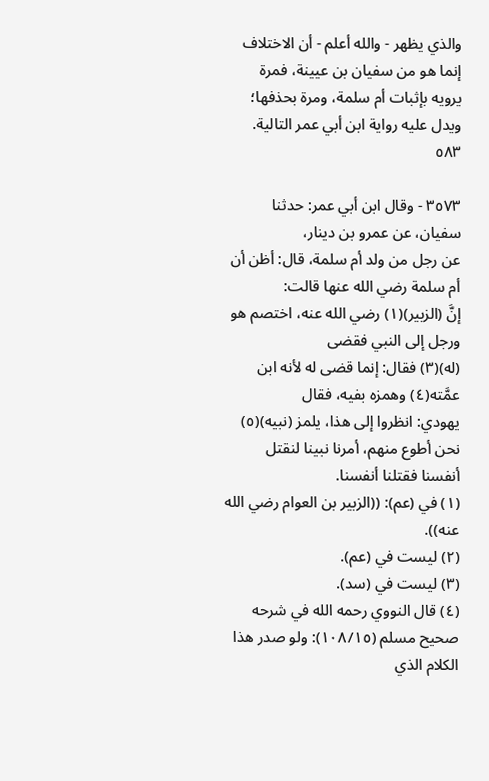والذي يظهر - والله أعلم - أن الاختلاف إنما هو من سفيان بن عيينة، فمرة
يرويه بإثبات أم سلمة، ومرة بحذفها؛ ويدل عليه رواية ابن أبي عمر التالية.
٥٨٣

٣٥٧٣ - وقال ابن أبي عمر: حدثنا سفيان، عن عمرو بن دينار،
عن رجل من ولد أم سلمة، قال: أظن أن أم سلمة رضي الله عنها قالت:
إنَّ (الزبير)(١) رضي الله عنه، اختصم هو ورجل إلى النبي فقضى
(له)(٣) فقال: إنما قضى له لأنه ابن عمَّته(٤) وهمزه بفيه، فقال
يهودي: انظروا إلى هذا، يلمز (نبيه)(٥) نحن أطوع منهم، أمرنا نبينا لنقتل
أنفسنا فقتلنا أنفسنا.
(١) في (عم): ((الزبير بن العوام رضي الله عنه)).
(٢) ليست في (عم).
(٣) ليست في (سد).
(٤) قال النووي رحمه الله في شرحه صحيح مسلم (١٠٨/١٥): ولو صدر هذا الكلام الذي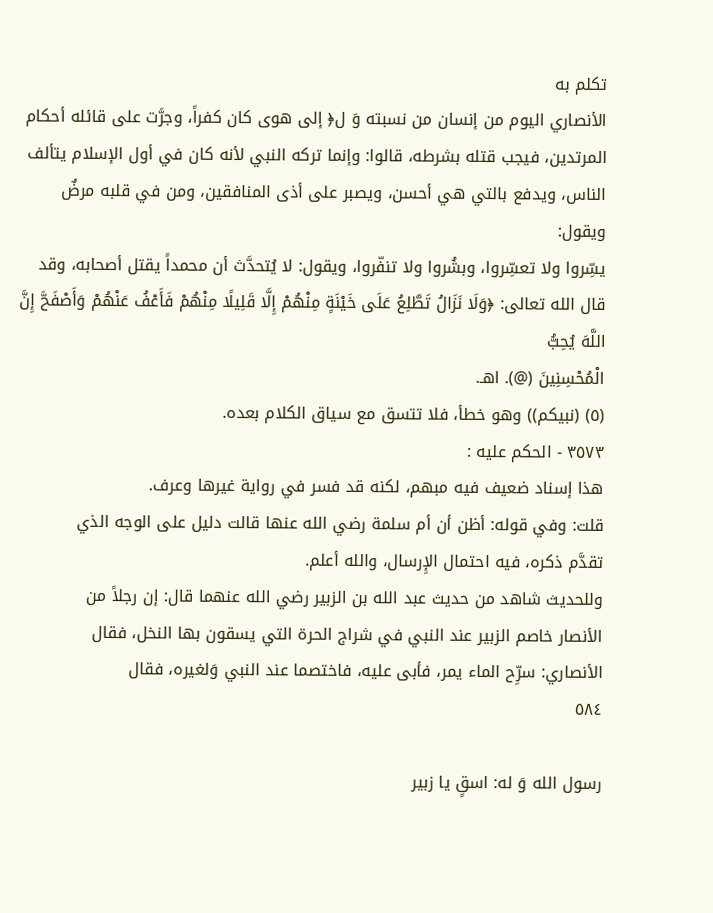تكلم به
الأنصاري اليوم من إنسان من نسبته وَ ل﴿ إلى هوى كان كفراً، وجرَّت على قائله أحكام
المرتدين، فيجب قتله بشرطه، قالوا: وإنما تركه النبي لأنه كان في أول الإسلام يتألف
الناس، ويدفع بالتي هي أحسن، ويصبر على أذى المنافقين، ومن في قلبه مرضٌ ويقول:
يسِّروا ولا تعسِّروا، وبشُروا ولا تنفّروا، ويقول: لا يُتحدَّث أن محمداً يقتل أصحابه، وقد
قال الله تعالى: ﴿وَلَا نَزَالُ تَطَّلِعُ عَلَى خَيْنَةٍ مِنْهُمْ إِلَّا قَلِيلًا مِنْهُمْ فَأَعْفُ عَنْهُمْ وَأَصْفَحَّ إِنَّ اللَّهَ يُحِبُّ
الْمُحْسِنِينَ (@). اهـ.
(٥) (نبيكم)) وهو خطأ، فلا تتسق مع سياق الكلام بعده.
٣٥٧٣ - الحكم عليه :
هذا إسناد ضعيف فيه مبهم، لكنه قد فسر في رواية غيرها وعرف.
قلت: وفي قوله: أظن أن أم سلمة رضي الله عنها قالت دليل على الوجه الذي
تقدَّم ذكره، فيه احتمال الإِرسال، والله أعلم.
وللحديث شاهد من حديث عبد الله بن الزبير رضي الله عنهما قال: إن رجلاً من
الأنصار خاصم الزبير عند النبي في شراج الحرة التي يسقون بها النخل، فقال
الأنصاري: سرِّح الماء يمر، فأبى عليه، فاختصما عند النبي وَلغيره، فقال
٥٨٤

رسول الله وَ له: اسقٍ يا زبير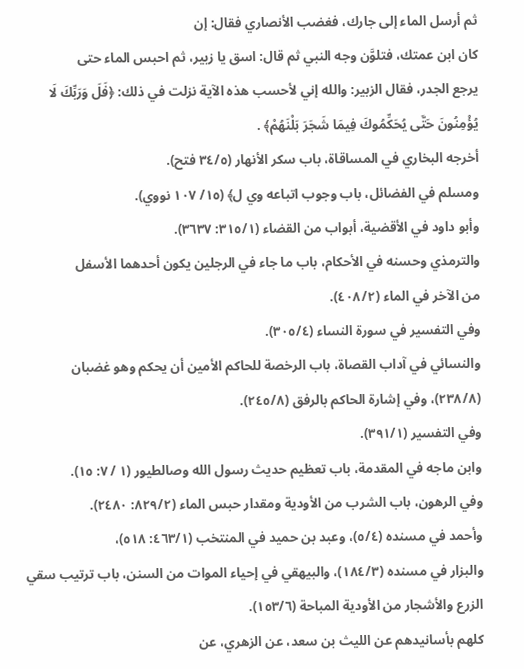ثم أرسل الماء إلى جارك، فغضب الأنصاري فقال: إن
كان ابن عمتك، فتلوَّن وجه النبي ثم قال: اسق يا زبير، ثم احبس الماء حتى
يرجع الجدر، فقال الزبير: والله إني لأحسب هذه الآية نزلت في ذلك: ﴿فَلَ وَرَبِّكَ لَا
يُؤْمِنُونَ حَتَّى يُحَكِّمُوكَ فِيمَا شَجَرَ بَلْنَهُمْ﴾ .
أخرجه البخاري في المساقاة، باب سكر الأنهار (٣٤/٥ فتح).
ومسلم في الفضائل، باب وجوب اتباعه وي ل﴾ (١٥/ ١٠٧ نووي).
وأبو داود في الأقضية، أبواب من القضاء (٣١٥/١: ٣٦٣٧).
والترمذي وحسنه في الأحكام، باب ما جاء في الرجلين يكون أحدهما الأسفل
من الآخر في الماء (٤٠٨/٢).
وفي التفسير في سورة النساء (٣٠٥/٤).
والنسائي في آداب القصاة، باب الرخصة للحاكم الأمين أن يحكم وهو غضبان
(٢٣٨/٨)، وفي إشارة الحاكم بالرفق (٢٤٥/٨).
وفي التفسير (٣٩١/١).
وابن ماجه في المقدمة، باب تعظيم حديث رسول الله وصالطيور (١ / ٧: ١٥).
وفي الرهون، باب الشرب من الأودية ومقدار حبس الماء (٨٢٩/٢: ٢٤٨٠).
وأحمد في مسنده (٥/٤)، وعبد بن حميد في المنتخب (٤٦٣/١: ٥١٨)،
والبزار في مسنده (١٨٤/٣)، والبيهقي في إحياء الموات من السنن، باب ترتيب سقي
الزرع والأشجار من الأودية المباحة (١٥٣/٦).
كلهم بأسانيدهم عن الليث بن سعد، عن الزهري، عن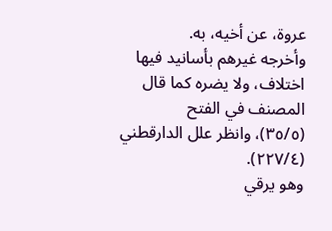عروة، عن أخيه، به.
وأخرجه غيرهم بأسانيد فيها اختلاف، ولا يضره كما قال المصنف في الفتح
(٣٥/٥)، وانظر علل الدارقطني (٢٢٧/٤).
وهو يرقي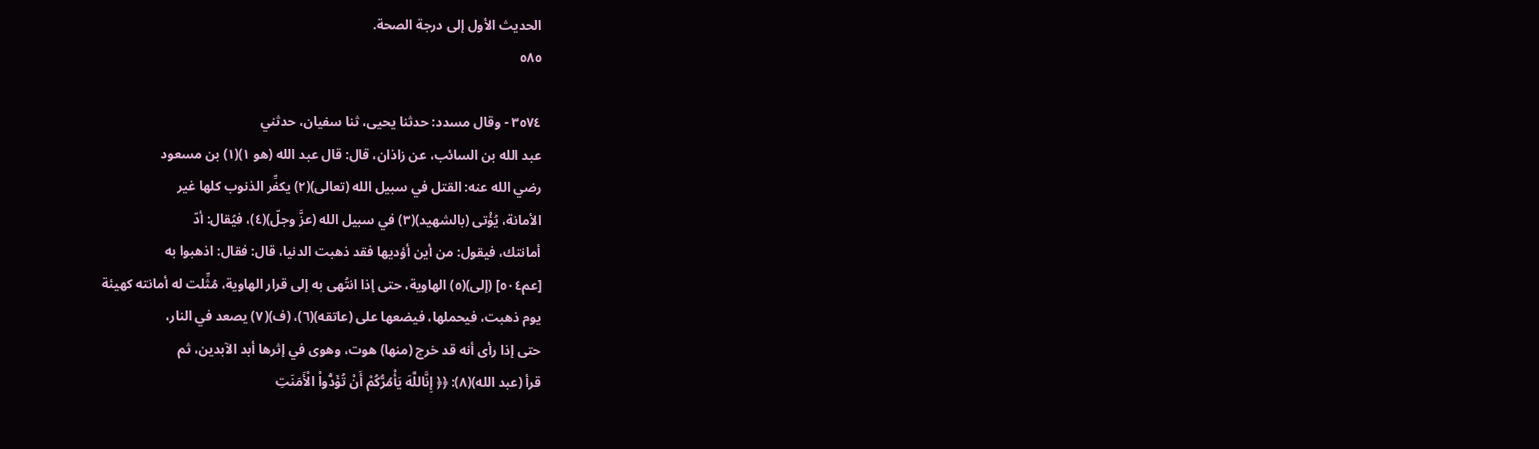الحديث الأول إلى درجة الصحة.
٥٨٥

٣٥٧٤ - وقال مسدد: حدثنا يحيى، ثنا سفيان، حدثني
عبد الله بن السائب، عن زاذان، قال: قال عبد الله (هو ١)(١) بن مسعود
رضي الله عنه: القتل في سبيل الله (تعالى)(٢) يكفِّر الذنوب كلها غير
الأمانة، يُؤْتى (بالشهيد)(٣) في سبيل الله (عزَّ وجلّ)(٤)، فيُقال: أدّ
أمانتك، فيقول: من أين أؤديها فقد ذهبت الدنيا، قال: فقال: اذهبوا به
[عم٥٠٤] (إلى)(٥) الهاوية، حتى إذا انتُهى به إلى قرار الهاوية، مُثِّلت له أمانته كهيئة
يوم ذهبت، فيحملها، فيضعها على (عاتقه)(٦)، (ف)(٧) يصعد في النار،
حتى إذا رأى أنه قد خرج (منها) هوت، وهوى في إثرها أبد الآبدين، ثم
قرأ (عبد الله)(٨): ﴿﴿ إِنَّاللَّهَ يَأْمُرُّكُمْ أَنْ تُؤَدُّواْ الْأَمَنَتِ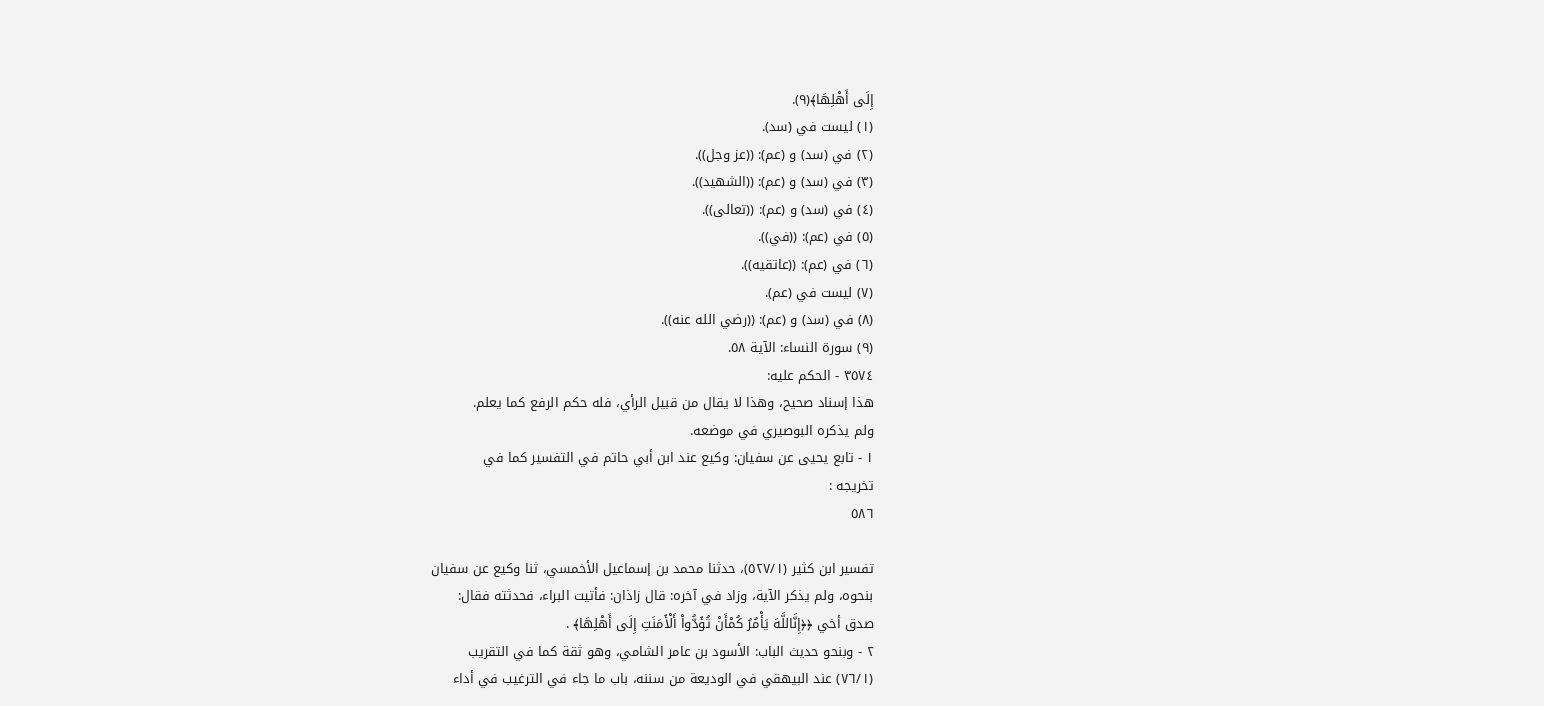إِلَى أَهْلِهَا﴾(٩).
(١) ليست في (سد).
(٢) في (سد) و (عم): ((عز وجل)).
(٣) في (سد) و (عم): ((الشهيد)).
(٤) في (سد) و (عم): ((تعالى)).
(٥) في (عم): ((في)).
(٦) في (عم): ((عاتقيه)).
(٧) ليست في (عم).
(٨) في (سد) و (عم): ((رضي الله عنه)).
(٩) سورة النساء: الآية ٥٨.
٣٥٧٤ - الحكم عليه:
هذا إسناد صحيح، وهذا لا يقال من قبيل الرأي، فله حكم الرفع كما يعلم.
ولم يذكره البوصيري في موضعه.
١ - تابع يحيى عن سفيان: وكيع عند ابن أبي حاتم في التفسير كما في
تخريجه :
٥٨٦

تفسير ابن كثير (٥٢٧/١)، حدثنا محمد بن إسماعيل الأخمسي، ثنا وكيع عن سفيان
بنحوه، ولم يذكر الآية، وزاد في آخره: قال زاذان: فأتيت البراء، فحدثته فقال:
صدق أخي ﴿﴿إِنَّاللَّهَ يَأْمُرُ كُمْأَنْ تُؤَدُّواْ أَلْأَمَنَتِ إِلَى أَهْلِهَا﴾ .
٢ - وبنحو حديث الباب: الأسود بن عامر الشامي، وهو ثقة كما في التقريب
(٧٦/١) عند البيهقي في الوديعة من سننه، باب ما جاء في الترغيب في أداء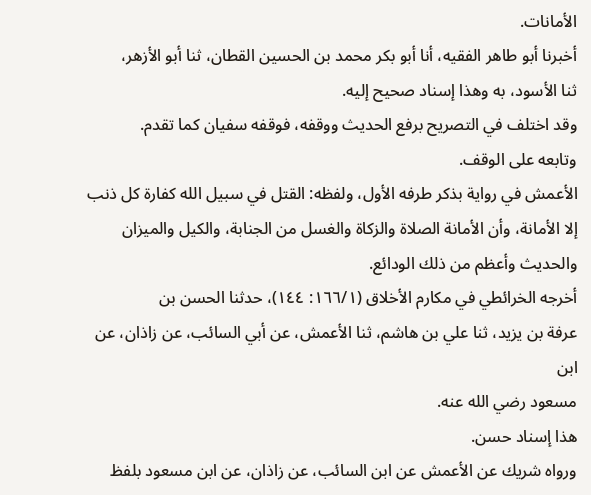الأمانات.
أخبرنا أبو طاهر الفقيه، أنا أبو بكر محمد بن الحسين القطان، ثنا أبو الأزهر،
ثنا الأسود، به وهذا إسناد صحيح إليه.
وقد اختلف في التصريح برفع الحديث ووقفه، فوقفه سفيان كما تقدم.
وتابعه على الوقف.
الأعمش في رواية بذكر طرفه الأول، ولفظه: القتل في سبيل الله كفارة كل ذنب
إلا الأمانة، وأن الأمانة الصلاة والزكاة والغسل من الجنابة، والكيل والميزان
والحديث وأعظم من ذلك الودائع.
أخرجه الخرائطي في مكارم الأخلاق (١٦٦/١: ١٤٤)، حدثنا الحسن بن
عرفة بن يزيد، ثنا علي بن هاشم، ثنا الأعمش، عن أبي السائب، عن زاذان، عن ابن
مسعود رضي الله عنه.
هذا إسناد حسن.
ورواه شريك عن الأعمش عن ابن السائب، عن زاذان، عن ابن مسعود بلفظ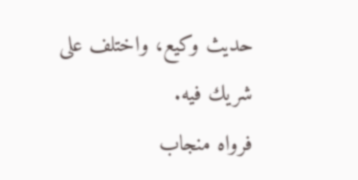حديث وكيع، واختلف على شريك فيه.
فرواه منجاب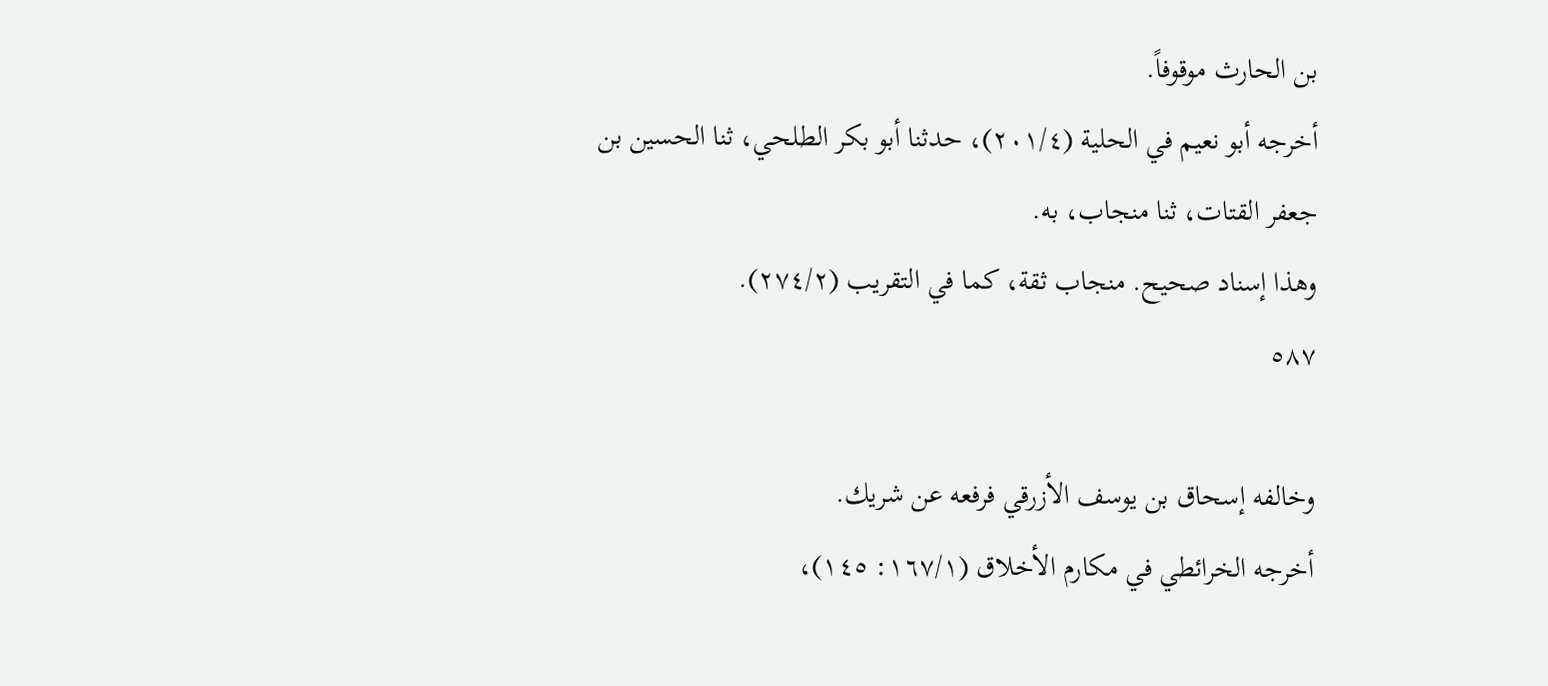بن الحارث موقوفاً.
أخرجه أبو نعيم في الحلية (٢٠١/٤)، حدثنا أبو بكر الطلحي، ثنا الحسين بن
جعفر القتات، ثنا منجاب، به.
وهذا إسناد صحيح. منجاب ثقة، كما في التقريب (٢٧٤/٢).
٥٨٧

وخالفه إسحاق بن يوسف الأزرقي فرفعه عن شريك.
أخرجه الخرائطي في مكارم الأخلاق (١٦٧/١: ١٤٥)،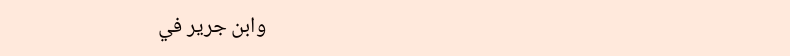وابن جرير في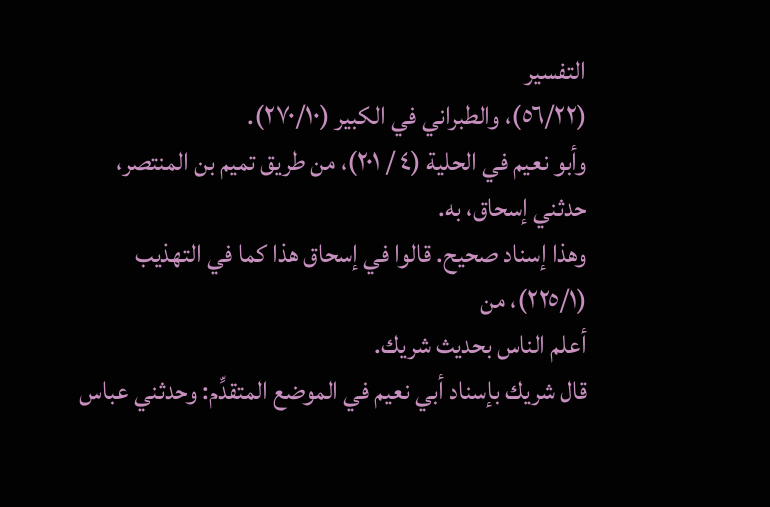التفسير
(٥٦/٢٢)، والطبراني في الكبير (٢٧٠/١٠).
وأبو نعيم في الحلية (٤ / ٢٠١)، من طريق تميم بن المنتصر، حدثني إسحاق، به.
وهذا إسناد صحيح. قالوا في إسحاق هذا كما في التهذيب (٢٢٥/١)، من
أعلم الناس بحديث شريك.
قال شريك بإسناد أبي نعيم في الموضع المتقدِّم: وحدثني عباس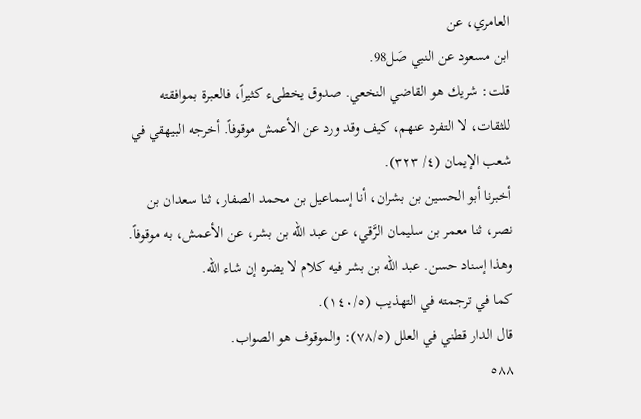العامري، عن
ابن مسعود عن النبي صَل98.
قلت: شريك هو القاضي النخعي. صدوق يخطىء كثيراً، فالعبرة بموافقته
للثقات، لا التفرد عنهم، كيف وقد ورد عن الأعمش موقوفاً. أخرجه البيهقي في
شعب الإيمان (٤/ ٣٢٣).
أخبرنا أبو الحسين بن بشران، أنا إسماعيل بن محمد الصفار، ثنا سعدان بن
نصر، ثنا معمر بن سليمان الرَّقي، عن عبد الله بن بشر، عن الأعمش، به موقوفاً.
وهذا إسناد حسن. عبد الله بن بشر فيه كلام لا يضره إن شاء الله.
كما في ترجمته في التهذيب (١٤٠/٥).
قال الدار قطني في العلل (٧٨/٥): والموقوف هو الصواب.
٥٨٨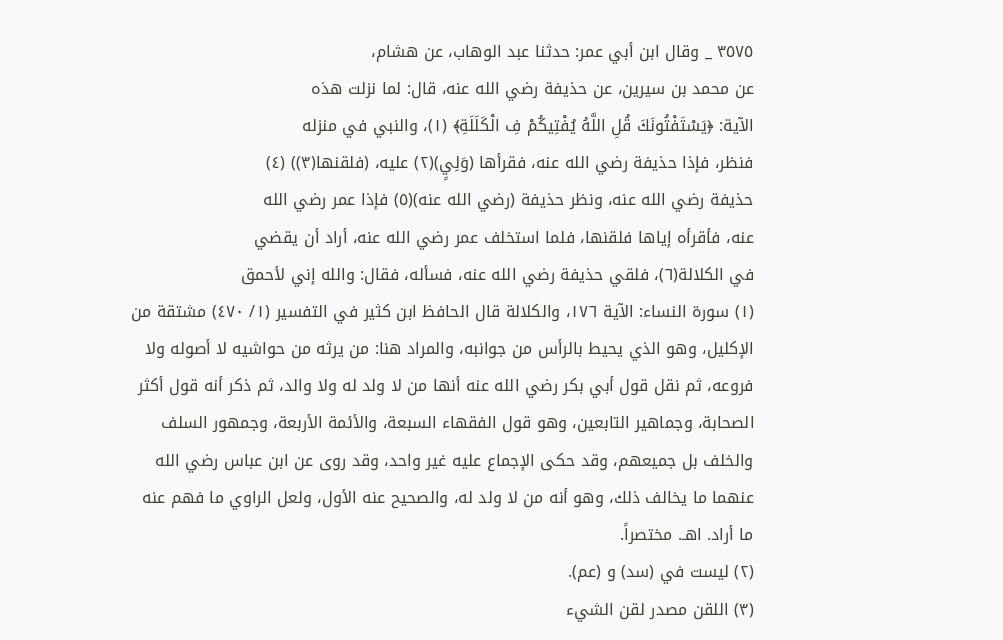٣٥٧٥ _ وقال ابن أبي عمر: حدثنا عبد الوهاب، عن هشام،
عن محمد بن سيرين، عن حذيفة رضي الله عنه، قال: لما نزلت هذه
الآية: ﴿يَسْتَفْتُونَكَ قُلِ اللَّهُ يُفْتِيكُمْ فِ الْكَلَلَةِ﴾ (١)، والنبي في منزله
فنظر، فإذا حذيفة رضي الله عنه، فقرأها (وَلِيٍ)(٢) عليه، (فلقنها(٣)) (٤)
حذيفة رضي الله عنه، ونظر حذيفة (رضي الله عنه)(٥) فإذا عمر رضي الله
عنه، فأقرأه إياها فلقنها، فلما استخلف عمر رضي الله عنه، أراد أن يقضي
في الكلالة(٦)، فلقي حذيفة رضي الله عنه، فسأله، فقال: والله إني لأحمق
(١) سورة النساء: الآية ١٧٦، والكلالة قال الحافظ ابن كثير في التفسير (١/ ٤٧٠) مشتقة من
الإكليل، وهو الذي يحيط بالرأس من جوانبه، والمراد هنا: من يرثه من حواشيه لا أصوله ولا
فروعه، ثم نقل قول أبي بكر رضي الله عنه أنها من لا ولد له ولا والد، ثم ذكر أنه قول أكثر
الصحابة، وجماهير التابعين، وهو قول الفقهاء السبعة، والأئمة الأربعة، وجمهور السلف
والخلف بل جميعهم، وقد حكى الإجماع عليه غير واحد، وقد روى عن ابن عباس رضي الله
عنهما ما يخالف ذلك، وهو أنه من لا ولد له، والصحيح عنه الأول، ولعل الراوي ما فهم عنه
ما أراد. اهـ. مختصراً.
(٢) ليست في (سد) و (عم).
(٣) اللقن مصدر لقن الشيء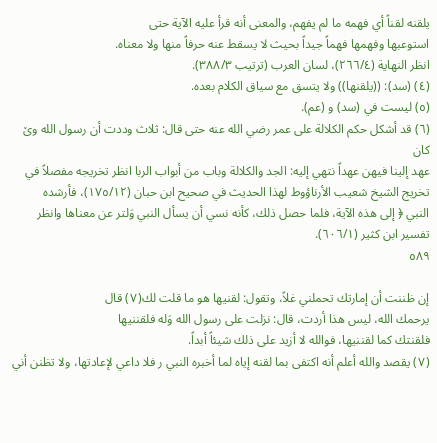يلقنه لقناً أي فهمه ما لم يفهم، والمعنى أنه قرأ عليه الآية حتى
استوعبها وفهمها فهماً جيداً بحيث لا يسقط عنه حرفاً منها ولا معناه.
انظر النهاية (٢٦٦/٤)، لسان العرب (ترتيب ٣٨٨/٣).
(٤) (سد): ((يلقنها)) ولا يتسق مع سياق الكلام بعده.
(٥) ليست في (سد) و (عم).
(٦) قد أشكل حكم الكلالة على عمر رضي الله عنه حتى قال: ثلاث وددت أن رسول الله وێ كان
عهد إلينا فيهن عهداً نتهي إليه: الجد والكلالة وباب من أبواب الربا انظر تخريجه مفصلاً في
تخريج الشيخ شعيب الأرناؤوط لهذا الحديث في صحيح ابن حبان (١٧٥/١٢)، فأرشده
النبي ﴿ إلى هذه الآية، فلما حصل ذلك، كأنه نسي أن يسأل النبي وَلتر عن معناها وانظر
تفسير ابن كثير (٦٠٦/١).
٥٨٩

إن ظننت أن إمارتك تحملني غلاً، وتقول: لقنيها هو ما قلت لك(٧) قال
يرحمك الله، ليس هذا أردت، قال: نزلت على رسول الله وَله فلقننيها
فلقنتك كما لقننيها، فوالله لا أزيد على ذلك شيئاً أبداً.
(٧) يقصد والله أعلم أنه اكتفى بما لقنه إياه لما أخبره النبي ر فلا داعي لإعادتها، ولا تظنن أني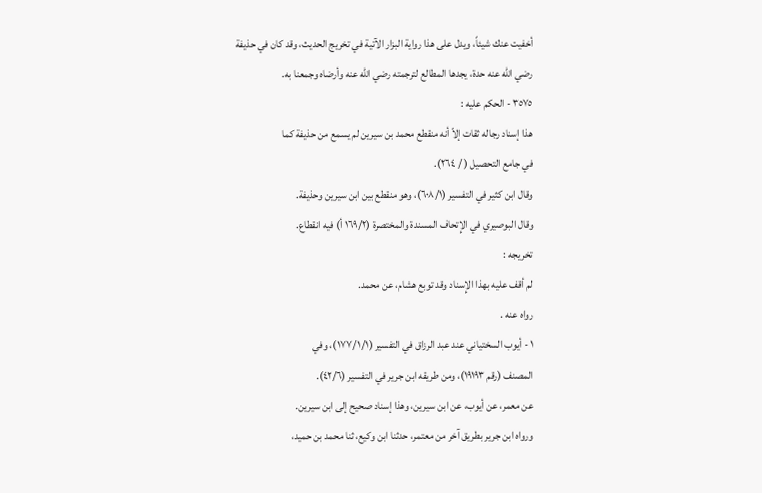أخفيت عنك شيئاً، ويدل على هذا رواية البزار الآتية في تخريج الحديث، وقد كان في حذيفة
رضي الله عنه حدة، يجدها المطالع لترجمته رضي الله عنه وأرضاه وجمعنا به.
٣٥٧٥ - الحكم عليه :
هذا إسناد رجاله ثقات إلاّ أنه منقطع محمد بن سيرين لم يسمع من حذيفة كما
في جامع التحصيل ( / ٢٦٤).
وقال ابن كثير في التفسير (٦٠٨/١)، وهو منقطع بين ابن سيرين وحذيفة.
وقال البوصيري في الإِتحاف المسندة والمختصرة (١٦٩/٢ أ) فيه انقطاع.
تخريجه :
لم أقف علیه بهذا الإِسناد وقد توبع هشام، عن محمد.
رواه عنه .
١ - أيوب السختياني عند عبد الرزاق في التفسير (١٧٧/١/١)، وفي
المصنف (رقم ١٩١٩٣)، ومن طريقه ابن جرير في التفسير (٤٢/٦).
عن معمر، عن أيوب، عن ابن سيرين، وهذا إسناد صحيح إلى ابن سيرين.
ورواه ابن جرير بطريق آخر من معتمر، حدثنا ابن وكيع، ثنا محمد بن حميد،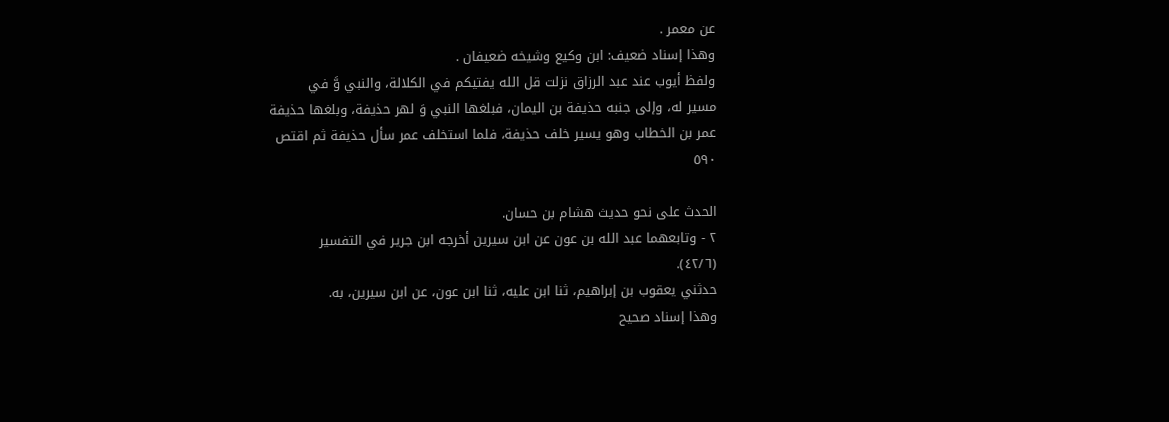عن معمر .
وهذا إسناد ضعيف: ابن وكيع وشيخه ضعيفان .
ولفظ أيوب عند عبد الرزاق نزلت قل الله يفتيكم في الكلالة، والنبي وَّ في
مسير له، وإلى جنبه حذيفة بن اليمان، فبلغها النبي وَ لهر حذيفة، وبلغها حذيفة
عمر بن الخطاب وهو يسير خلف حذيفة، فلما استخلف عمر سأل حذيفة ثم اقتص
٥٩٠

الحدث علی نحو حدیث هشام بن حسان.
٢ - وتابعهما عبد الله بن عون عن ابن سيرين أخرجه ابن جرير في التفسير
(٤٢/٦).
حدثني يعقوب بن إبراهيم، ثنا ابن عليه، ثنا ابن عون، عن ابن سيرين، به.
وهذا إسناد صحيح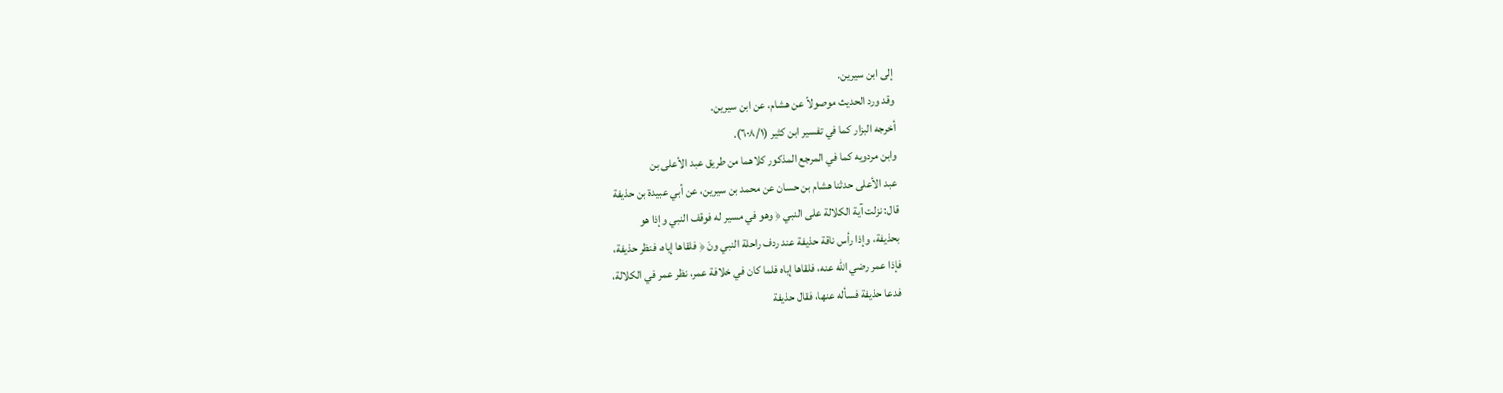إلى ابن سیرین.
وقد ورد الحديث موصولاً عن هشام، عن ابن سيرين.
أخرجه البزار كما في تفسير ابن كثير (٦٠٨/١).
وابن مردويه كما في المرجع المذكور كلاهما من طريق عبد الأعلى بن
عبد الأعلى حدثنا هشام بن حسان عن محمد بن سيرين، عن أبي عبيدة بن حذيفة
قال: نزلت آية الكلالة على النبي ﴿ وهو في مسير له فوقف النبي وإذا هو
بحذيفة، وإذا رأس ناقة حذيفة عند ردف راحلة النبي ونَ ﴿ فلقاها إياه، فنظر حذيفة،
فإذا عمر رضي الله عنه، فلقاها إياه فلما كان في خلافة عمر، نظر عمر في الكلالة،
فدعا حذيفة فسأله عنها، فقال حذيفة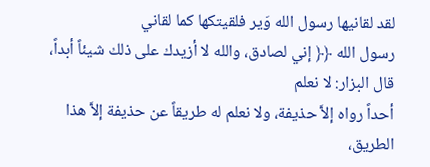لقد لقانيها رسول الله وَير فلقيتكها كما لقاني
رسول الله ﴿﴿ إني لصادق، والله لا أزيدك على ذلك شيئاً أبداً، قال البزار: لا نعلم
أحداً رواه إلاَّ حذيفة، ولا نعلم له طريقاً عن حذيفة إلاَّ هذا الطريق،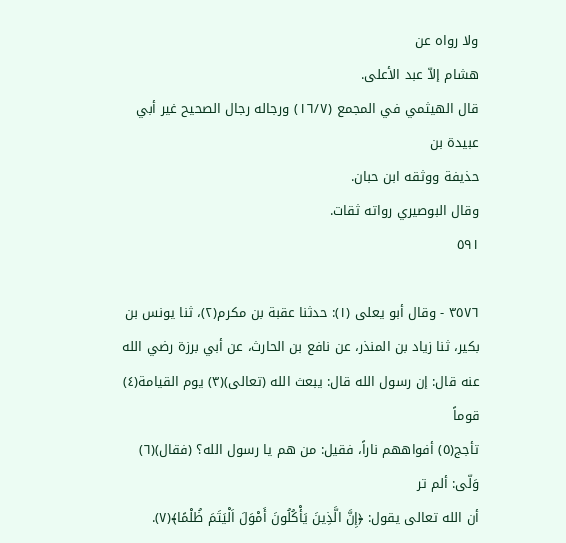ولا رواه عن
هشام إلاّ عبد الأعلى.
قال الهيثمي في المجمع (١٦/٧) ورجاله رجال الصحيح غير أبي عبيدة بن
حذيفة ووثقه ابن حبان.
وقال البوصيري رواته ثقات.
٥٩١

٣٥٧٦ - وقال أبو يعلى (١): حدثنا عقبة بن مكرم(٢)، ثنا يونس بن
بكير، ثنا زياد بن المنذر، عن نافع بن الحارث، عن أبي برزة رضي الله
عنه قال: إن رسول الله قال: يبعث الله (تعالى)(٣) يوم القيامة(٤) قوماً
تأجج(٥) أفواههم ناراً، فقيل: من هم يا رسول الله؟ (فقال)(٦) وَلّى: ألم تر
أن الله تعالى يقول: ﴿إِنَّ الَّذِينَ يَأْكُلُونَ أَمْوَلَ اَلْيَتَمَ ظُلْمًا﴾(٧).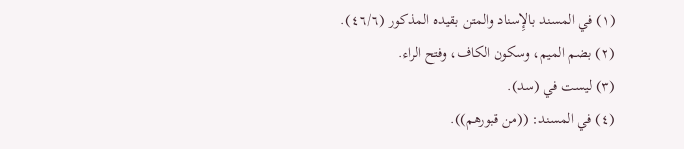(١) في المسند بالإِسناد والمتن بقيده المذكور (٤٦/٦).
(٢) بضم الميم، وسكون الكاف، وفتح الراء.
(٣) ليست في (سد).
(٤) في المسند: ((من قبورهم)).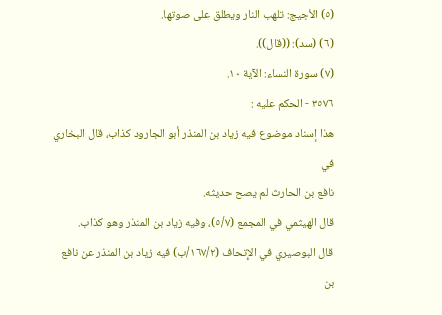(٥) الأجيج: تلهب النار ويطلق على صوتها.
(٦) (سد): ((قال)).
(٧) سورة النساء: الآية ١٠.
٣٥٧٦ - الحكم عليه :
هذا إسناد موضوع فيه زياد بن المنذر أبو الجارود كذاب، قال البخاري في
نافع بن الحارث لم یصح حديثه.
قال الهيثمي في المجمع (٥/٧)، وفيه زياد بن المنذر وهو كذاب.
قال البوصيري في الإِتحاف (١٦٧/٢/ب) فيه زياد بن المنذر عن نافع بن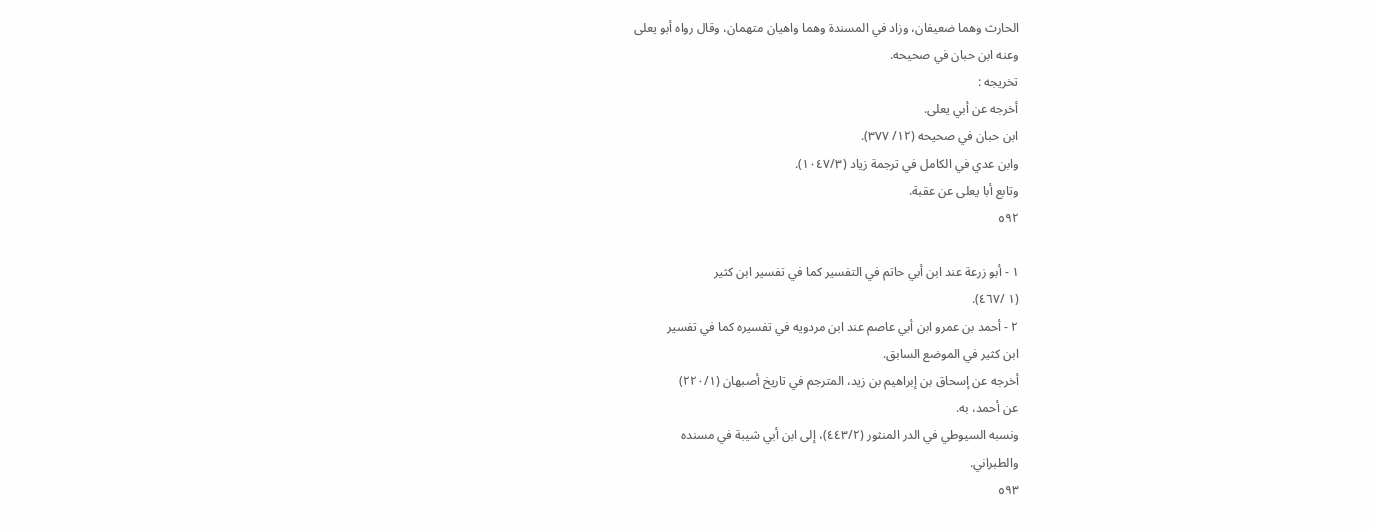الحارث وهما ضعيفان، وزاد في المسندة وهما واهيان متهمان، وقال رواه أبو يعلى
وعنه ابن حبان في صحيحه.
تخريجه :
أخرجه عن أبي يعلى.
ابن حبان في صحيحه (١٢/ ٣٧٧).
وابن عدي في الكامل في ترجمة زياد (١٠٤٧/٣).
وتابع أبا يعلى عن عقبة.
٥٩٢

١ - أبو زرعة عند ابن أبي حاتم في التفسير كما في تفسير ابن كثير
(١ /٤٦٧).
٢ - أحمد بن عمرو ابن أبي عاصم عند ابن مردويه في تفسيره كما في تفسير
ابن كثير في الموضع السابق.
أخرجه عن إسحاق بن إبراهيم بن زيد، المترجم في تاريخ أصبهان (٢٢٠/١)
عن أحمد، به.
ونسبه السيوطي في الدر المنثور (٤٤٣/٢)، إلى ابن أبي شيبة في مسنده
والطبراني.
٥٩٣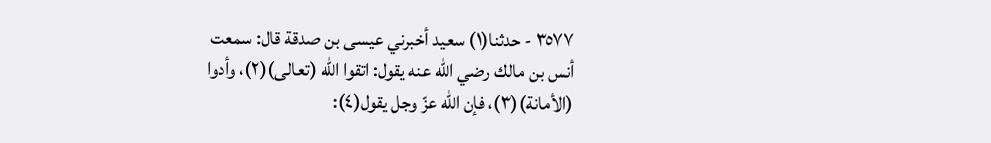٣٥٧٧ - حدثنا(١) سعيد أخبرني عيسى بن صدقة قال: سمعت
أنس بن مالك رضي الله عنه يقول: اتقوا الله (تعالى)(٢)، وأدوا
(الأمانة)(٣)، فإن الله عزّ وجل يقول(٤):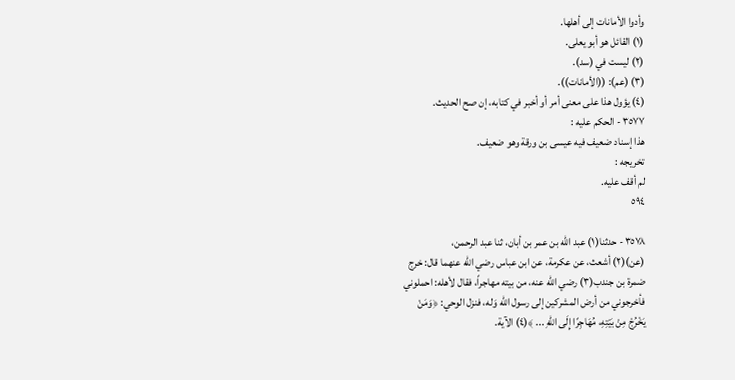وأدوا الأمانات إلى أهلها.
(١) القائل هو أبو يعلى.
(٢) ليست في (سد).
(٣) (عم): ((الأمانات)).
(٤) يؤول هذا على معنى أمر أو أخبر في كتابه، إن صح الحديث.
٣٥٧٧ - الحكم عليه :
هذا إسناد ضعيف فيه عيسى بن ورقة وهو ضعيف.
تخريجه :
لم أقف علیه.
٥٩٤

٣٥٧٨ - حدثنا(١) عبد الله بن عمر بن أبان، ثنا عبد الرحمن،
(عن)(٢) أشعث، عن عكرمة، عن ابن عباس رضي الله عنهما قال: خرج
ضمرة بن جندب(٣) رضي الله عنه، من بيته مهاجراً، فقال لأهله: احملوني
فأخرجوني من أرض المشركين إلى رسول الله وَله، فنزل الوحي: ﴿وَمَنْ
يَخْرُجْ مِنْ بَيْتِهِ، مُهَاجِرًا إِلَى اللهِ ... ﴾(٤) الآية.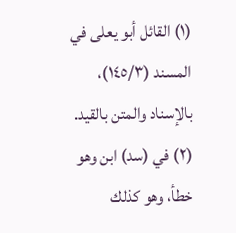(١) القائل أبو يعلى في المسند (١٤٥/٣)، بالإسناد والمتن بالقيد.
(٢) في (سد) ابن وهو خطأ، وهو كذلك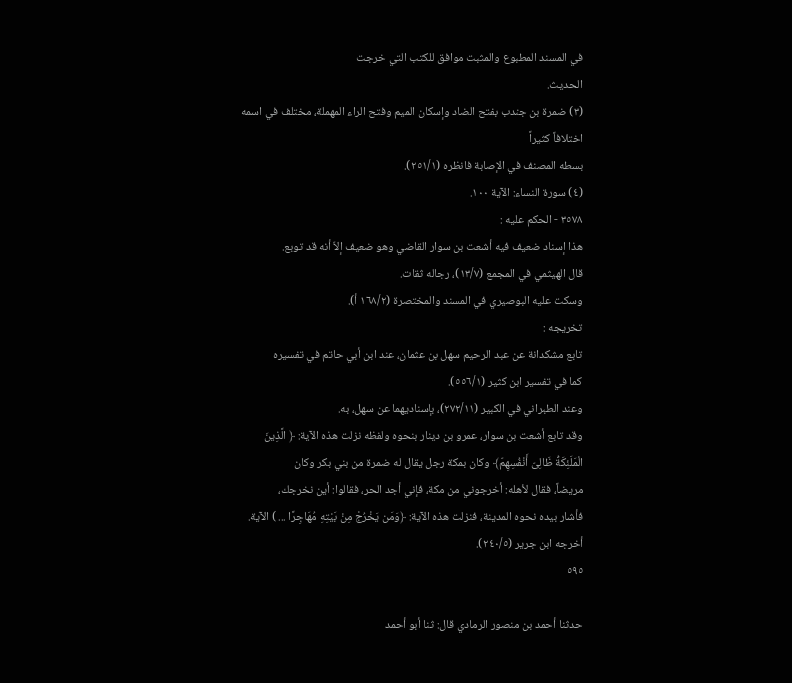في المسند المطبوع والمثبت موافق للكتب التي خرجت
الحديث.
(٣) ضمرة بن جندب بفتح الضاد وإسكان الميم وفتح الراء المهملة، مختلف في اسمه اختلافاً كثيراً
بسطه المصنف في الإصابة فانظره (٢٥١/١).
(٤) سورة النساء: الآية ١٠٠.
٣٥٧٨ - الحكم عليه :
هذا إسناد ضعيف فيه أشعت بن سوار القاضي وهو ضعيف إلاّ أنه قد توبع.
قال الهيثمي في المجمع (١٣/٧)، رجاله ثقات.
وسكت عليه البوصيري في المسند والمختصرة (١٦٨/٢ أ).
تخريجه :
تابع مشكدانة عن عبد الرحيم سهل بن عثمان، عند ابن أبي حاتم في تفسيره
كما في تفسير ابن كثير (٥٥٦/١).
وعند الطبراني في الكبير (٢٧٢/١١)، بإسناديهما عن سهل، به.
وقد تابع أشعت بن سوار، عمرو بن دينار بنحوه ولفظه نزلت هذه الآية: ﴿ الَّذِينَ
الْمَلَئِكَةُّ ظَالِىّ أَنْفُسِهِمّ﴾ وكان بمكة رجل يقال له ضمرة من بني بكر وكان
مريضاً، فقال لأهله: أخرجوني من مكة، فإني أجد الحر، فقالوا: أين نخرجك،
فأشار بيده نحوه المدينة، فنزلت هذه الآية: ﴿وَمَن يَخْرُجْ مِنْ بَيْتِهِ مُهَاجِرًا ... ) الآية.
أخرجه ابن جرير (٢٤٠/٥).
٥٩٥

حدثنا أحمد بن منصور الرمادي قال: ثنا أبو أحمد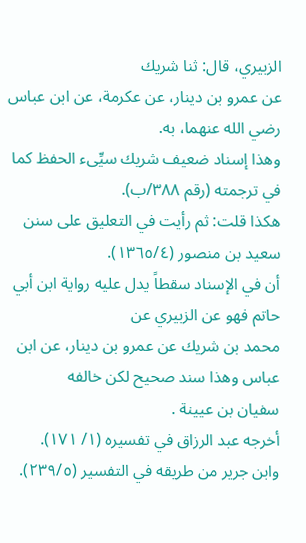الزبيري، قال: ثنا شريك
عن عمرو بن دينار، عن عكرمة، عن ابن عباس رضي الله عنهما، به.
وهذا إسناد ضعيف شريك سيِّىء الحفظ كما في ترجمته (رقم ٣٨٨/ب).
هكذا قلت: ثم رأيت في التعليق على سنن سعيد بن منصور (١٣٦٥/٤).
أن في الإسناد سقطاً يدل عليه رواية ابن أبي حاتم فهو عن الزبيري عن
محمد بن شريك عن عمرو بن دينار، عن ابن عباس وهذا سند صحيح لكن خالفه
سفيان بن عيينة .
أخرجه عبد الرزاق في تفسيره (١/ ١٧١).
وابن جرير من طريقه في التفسير (٢٣٩/٥).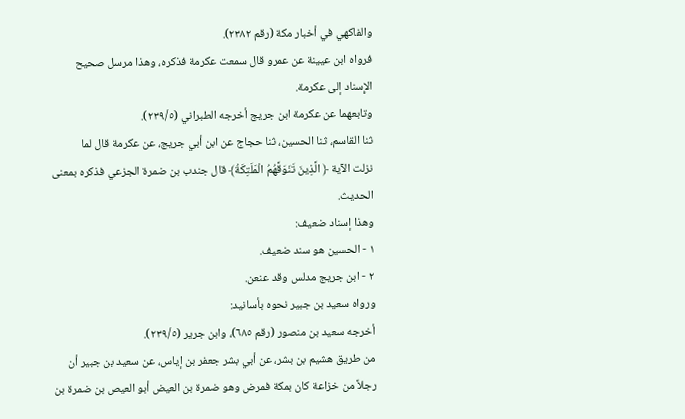والفاكهي في أخبار مكة (رقم ٢٣٨٢).
فرواه ابن عيينة عن عمرو قال سمعت عكرمة فذكره، وهذا مرسل صحيح
الإِسناد إلى عكرمة.
وتابعهما عن عكرمة ابن جريج أخرجه الطبراني (٢٣٩/٥).
ثنا القاسم، ثنا الحسين، ثنا حجاج عن ابن أبي جريج، عن عكرمة قال لما
نزلت الآية ﴿ الَّذِينَ تَنَوَقَّهُمُ الْمَلَتِكَةُ﴾ قال جندب بن ضمرة الجزعي فذكره بمعنى
الحديث.
وهذا إسناد ضعيف:
١ - الحسين هو سند ضعيف.
٢ - ابن جريج مدلس وقد عنعن.
ورواه سعيد بن جبير نحوه بأسانید:
أخرجه سعید بن منصور (رقم ٦٨٥)، وابن جرير (٢٣٩/٥).
من طريق هشيم بن بشر، عن أبي بشر جعفر بن إياس، عن سعيد بن جبير أن
رجلاً من خزاعة كان بمكة فمرض وهو ضمرة بن العيض أبو العيص بن ضمرة بن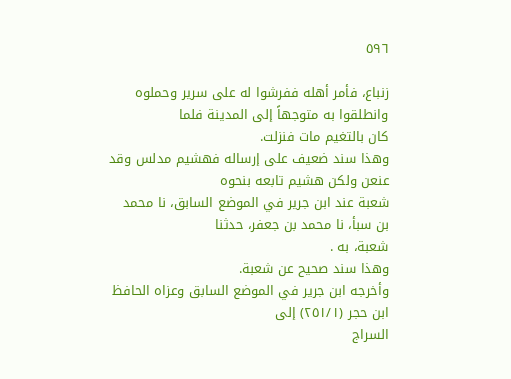٥٩٦

زنباع، فأمر أهله ففرشوا له على سرير وحملوه وانطلقوا به متوجهاً إلى المدينة فلما
کان بالتغیم مات فنزلت.
وهذا سند ضعيف على إرساله فهشيم مدلس وقد عنعن ولكن هشيم تابعه بنحوه
شعبة عند ابن جرير في الموضع السابق، نا محمد بن سبأ، نا محمد بن جعفر، حدثنا
شعبة، به .
وهذا سند صحيح عن شعبة.
وأخرجه ابن جرير في الموضع السابق وعزاه الحافظ ابن حجر (٢٥١/١) إلى
السراج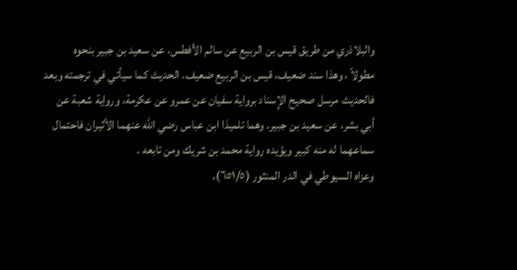والبلاذري من طريق قيس بن الربيع عن سالم الأفطس، عن سعيد بن جبير بنحوه
مطولاً ، وهذا سند ضعيف، قيس بن الربيع ضعيف. الحديث كما سيأتي في ترجمته وبعد
فالحديث مرسل صحيح الإِسناد برواية سفيان عن عمرو عن عكرمة، ورواية شعبة عن
أبي بشر، عن سعيد بن جبير. وهما تلميذا ابن عباس رضي الله عنهما الأثيران فاحتمال
سماعهما له منه کبیر ويؤيده رواية محمد بن شريك ومن تابعه .
وعزاه السيوطي في الدر المنثور (٦٥١/٥)،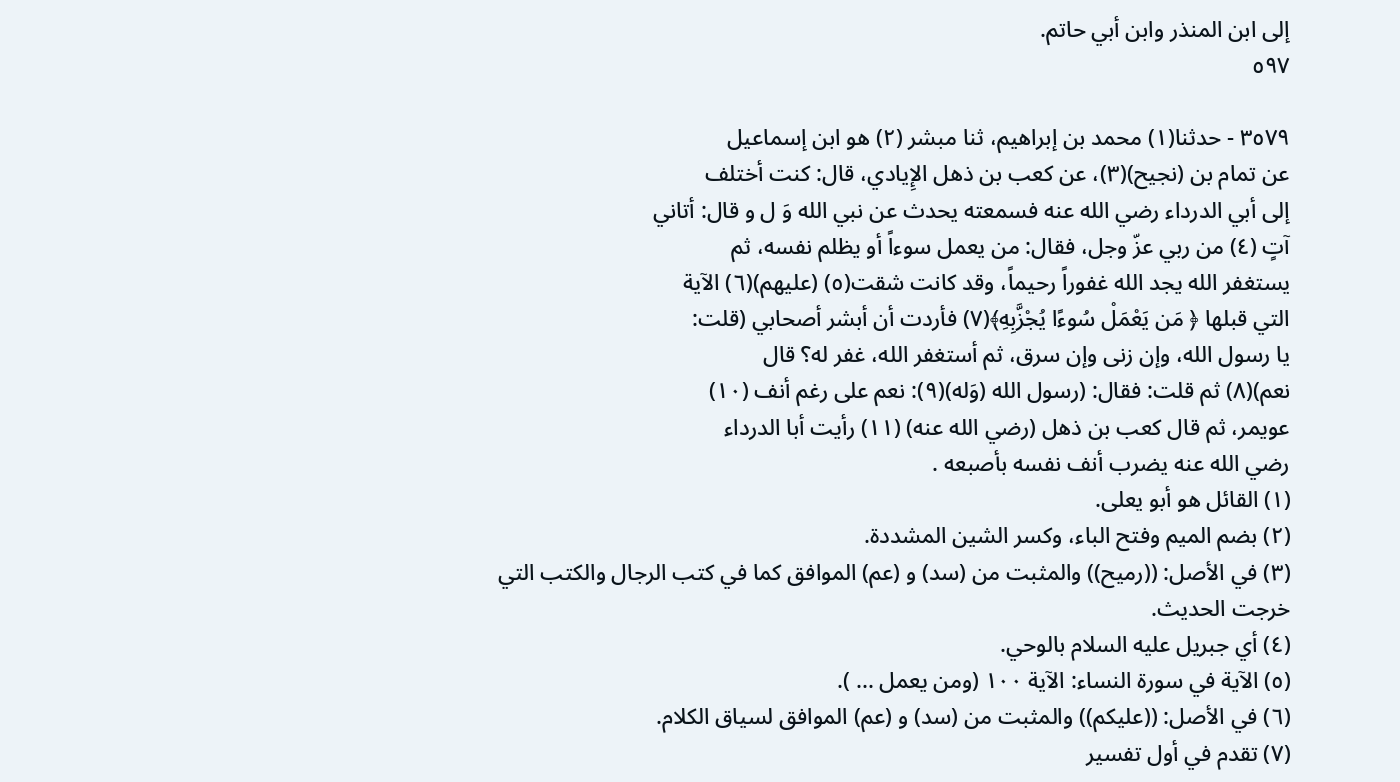إلى ابن المنذر وابن أبي حاتم.
٥٩٧

٣٥٧٩ - حدثنا(١) محمد بن إبراهيم، ثنا مبشر (٢) هو ابن إسماعيل
عن تمام بن (نجيح)(٣)، عن كعب بن ذهل الإِيادي، قال: كنت أختلف
إلى أبي الدرداء رضي الله عنه فسمعته يحدث عن نبي الله وَ ل و قال: أتاني
آتٍ (٤) من ربي عزّ وجل، فقال: من يعمل سوءاً أو يظلم نفسه، ثم
يستغفر الله يجد الله غفوراً رحيماً، وقد كانت شقت(٥) (عليهم)(٦) الآية
التي قبلها ﴿ مَن يَعْمَلْ سُوءًا يُجْزَّبِهِ﴾(٧) فأردت أن أبشر أصحابي (قلت:
يا رسول الله، وإن زنى وإن سرق، ثم أستغفر الله، غفر له؟ قال
نعم)(٨) ثم قلت: فقال: (رسول الله (وَله)(٩): نعم على رغم أنف (١٠)
عويمر، ثم قال كعب بن ذهل (رضي الله عنه) (١١) رأيت أبا الدرداء
رضي الله عنه یضرب أنف نفسه بأصبعه .
(١) القائل هو أبو يعلى.
(٢) بضم الميم وفتح الباء، وكسر الشين المشددة.
(٣) في الأصل: ((رميح)) والمثبت من (سد) و (عم) الموافق كما في كتب الرجال والكتب التي
خرجت الحدیث.
(٤) أي جبريل عليه السلام بالوحي.
(٥) الآية في سورة النساء: الآية ١٠٠ (ومن يعمل ... ).
(٦) في الأصل: ((عليكم)) والمثبت من (سد) و (عم) الموافق لسياق الكلام.
(٧) تقدم في أول تفسير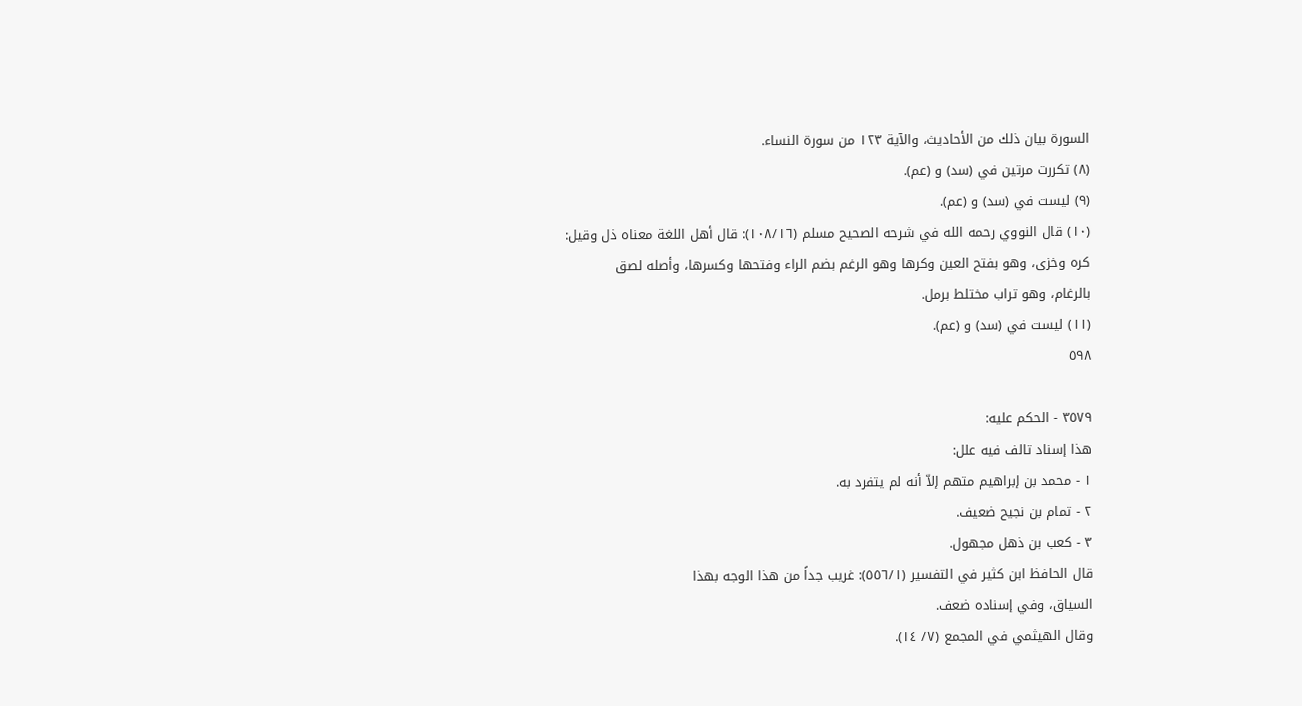السورة بيان ذلك من الأحاديث، والآية ١٢٣ من سورة النساء.
(٨) تكررت مرتين في (سد) و (عم).
(٩) ليست في (سد) و (عم).
(١٠) قال النووي رحمه الله في شرحه الصحيح مسلم (١٠٨/١٦): قال أهل اللغة معناه ذل وقيل:
كره وخزى، وهو بفتح العين وكرها وهو الرغم بضم الراء وفتحها وكسرها، وأصله لصق
بالرغام، وهو تراب مختلط برمل.
(١١) ليست في (سد) و (عم).
٥٩٨

٣٥٧٩ - الحكم عليه:
هذا إسناد تالف فيه علل:
١ - محمد بن إبراهيم متهم إلاّ أنه لم يتفرد به.
٢ - تمام بن نجيح ضعيف.
٣ - کعب بن ذهل مجهول.
قال الحافظ ابن كثير في التفسير (٥٥٦/١): غريب جداً من هذا الوجه بهذا
السياق، وفي إسناده ضعف.
وقال الهيثمي في المجمع (٧/ ١٤).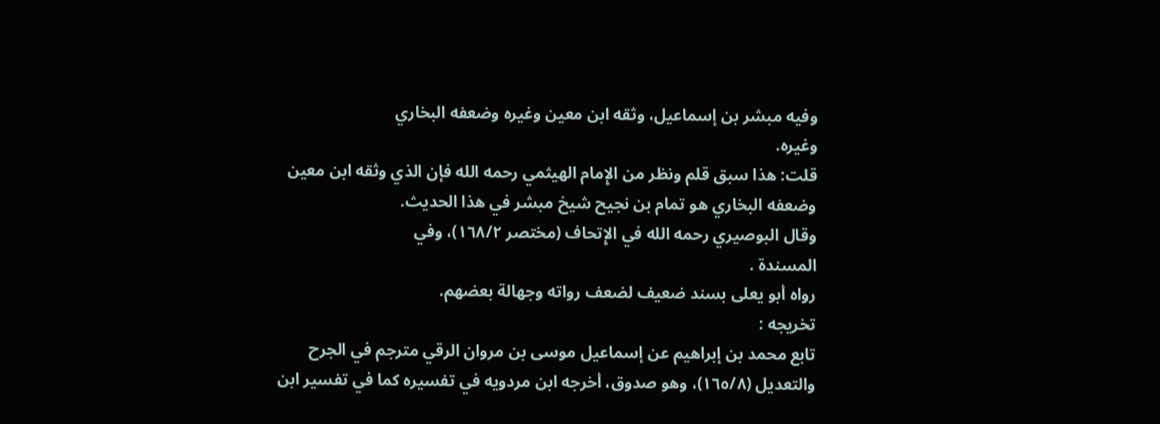وفيه مبشر بن إسماعيل، وثقه ابن معين وغيره وضعفه البخاري
وغيره.
قلت: هذا سبق قلم ونظر من الإِمام الهيثمي رحمه الله فإن الذي وثقه ابن معين
وضعفه البخاري هو تمام بن نجيح شيخ مبشر في هذا الحديث.
وقال البوصيري رحمه الله في الإِتحاف (مختصر ١٦٨/٢)، وفي
المسندة .
رواه أبو يعلى بسند ضعيف لضعف رواته وجهالة بعضهم.
تخريجه :
تابع محمد بن إبراهيم عن إسماعيل موسى بن مروان الرقي مترجم في الجرح
والتعديل (١٦٥/٨)، وهو صدوق، أخرجه ابن مردويه في تفسيره كما في تفسير ابن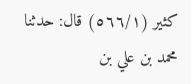کثیر (٥٦٦/١) قال: حدثنا محمد بن علي بن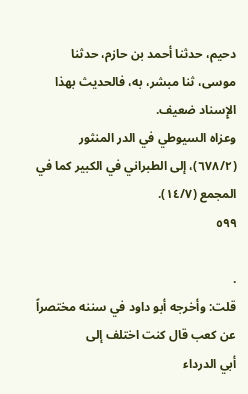دحیم، حدثنا أحمد بن حازم، حدثنا
موسى، ثنا مبشر، به، فالحديث بهذا الإِسناد ضعيف.
وعزاه السيوطي في الدر المنثور (٦٧٨/٢)، إلى الطبراني في الكبير كما في
المجمع (١٤/٧).
٥٩٩

.
قلت: وأخرجه أبو داود في سننه مختصراً عن كعب قال كنت اختلف إلى
أبي الدرداء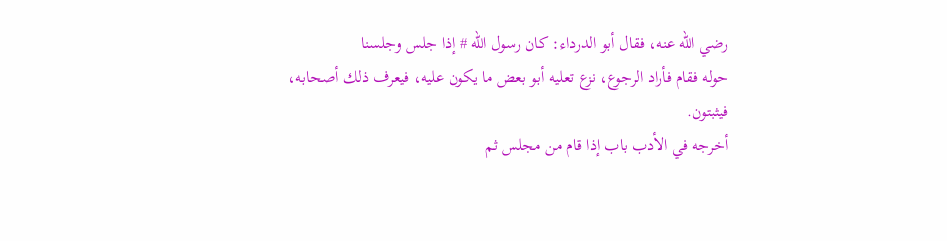رضي الله عنه، فقال أبو الدرداء: كان رسول الله # إذا جلس وجلسنا
حوله فقام فأراد الرجوع، نزع تعليه أبو بعض ما يكون عليه، فيعرف ذلك أصحابه،
فیثبتون.
أخرجه في الأدب باب إذا قام من مجلس ثم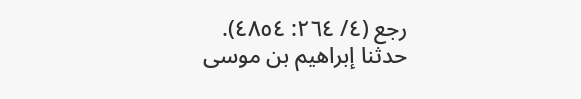رجع (٤/ ٢٦٤: ٤٨٥٤).
حدثنا إبراهيم بن موسى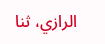الرازي، ثنا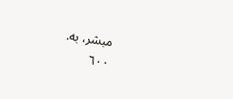مبشر، به.
٦٠٠